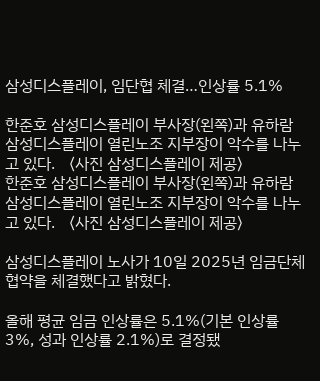삼성디스플레이, 임단협 체결…인상률 5.1%

한준호 삼성디스플레이 부사장(왼쪽)과 유하람 삼성디스플레이 열린노조 지부장이 악수를 나누고 있다. 〈사진 삼성디스플레이 제공〉
한준호 삼성디스플레이 부사장(왼쪽)과 유하람 삼성디스플레이 열린노조 지부장이 악수를 나누고 있다. 〈사진 삼성디스플레이 제공〉

삼성디스플레이 노사가 10일 2025년 임금단체협약을 체결했다고 밝혔다.

올해 평균 임금 인상률은 5.1%(기본 인상률 3%, 성과 인상률 2.1%)로 결정됐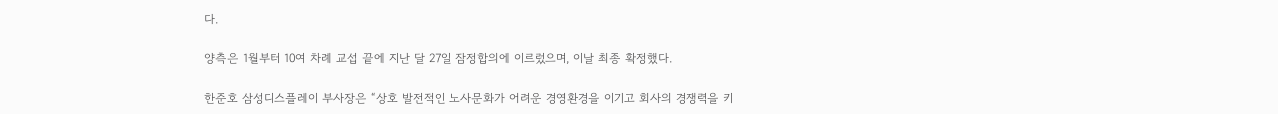다.

양측은 1월부터 10여 차례 교섭 끝에 지난 달 27일 잠정합의에 이르렀으며, 이날 최종 확정했다.

한준호 삼성디스플레이 부사장은 “상호 발전적인 노사문화가 어려운 경영환경을 이기고 회사의 경쟁력을 키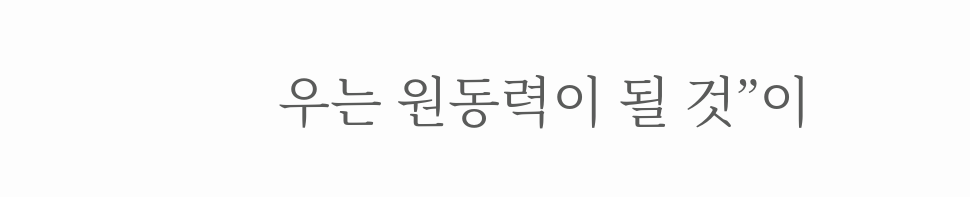우는 원동력이 될 것”이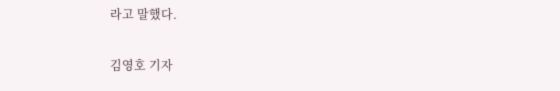라고 말했다.

김영호 기자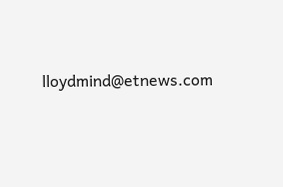lloydmind@etnews.com